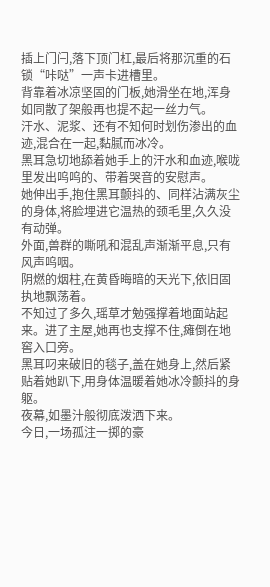插上门闩,落下顶门杠,最后将那沉重的石锁“咔哒”一声卡进槽里。
背靠着冰凉坚固的门板,她滑坐在地,浑身如同散了架般再也提不起一丝力气。
汗水、泥浆、还有不知何时划伤渗出的血迹,混合在一起,黏腻而冰冷。
黑耳急切地舔着她手上的汗水和血迹,喉咙里发出呜呜的、带着哭音的安慰声。
她伸出手,抱住黑耳颤抖的、同样沾满灰尘的身体,将脸埋进它温热的颈毛里,久久没有动弹。
外面,兽群的嘶吼和混乱声渐渐平息,只有风声呜咽。
阴燃的烟柱,在黄昏晦暗的天光下,依旧固执地飘荡着。
不知过了多久,瑶草才勉强撑着地面站起来。进了主屋,她再也支撑不住,瘫倒在地窖入口旁。
黑耳叼来破旧的毯子,盖在她身上,然后紧贴着她趴下,用身体温暖着她冰冷颤抖的身躯。
夜幕,如墨汁般彻底泼洒下来。
今日,一场孤注一掷的豪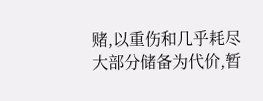赌,以重伤和几乎耗尽大部分储备为代价,暂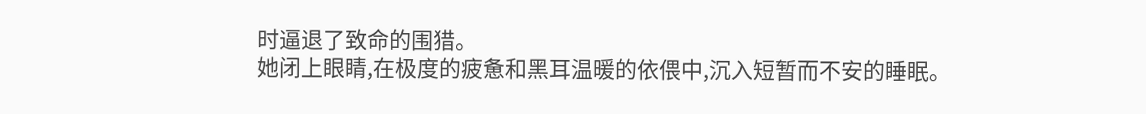时逼退了致命的围猎。
她闭上眼睛,在极度的疲惫和黑耳温暖的依偎中,沉入短暂而不安的睡眠。